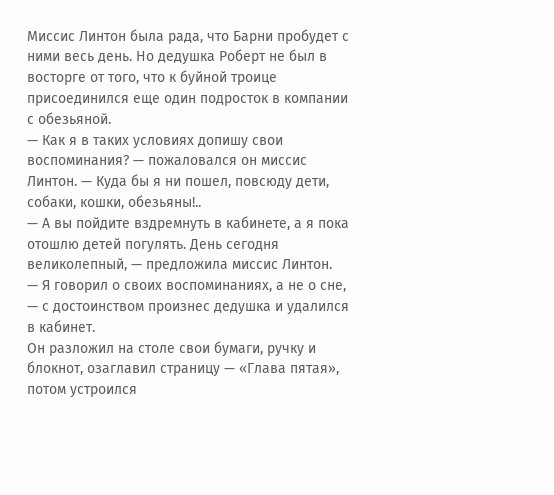Миссис Линтон была рада, что Барни пробудет с ними весь день. Но дедушка Роберт не был в восторге от того, что к буйной троице присоединился еще один подросток в компании с обезьяной.
— Как я в таких условиях допишу свои воспоминания? — пожаловался он миссис Линтон. — Куда бы я ни пошел, повсюду дети, собаки, кошки, обезьяны!..
— А вы пойдите вздремнуть в кабинете, а я пока отошлю детей погулять. День сегодня великолепный, — предложила миссис Линтон.
— Я говорил о своих воспоминаниях, а не о сне, — с достоинством произнес дедушка и удалился в кабинет.
Он разложил на столе свои бумаги, ручку и блокнот, озаглавил страницу — «Глава пятая», потом устроился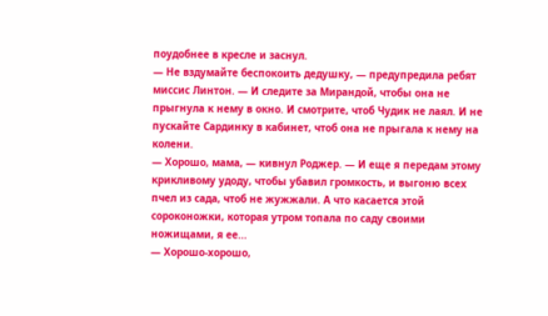поудобнее в кресле и заснул.
— Не вздумайте беспокоить дедушку, — предупредила ребят миссис Линтон. — И следите за Мирандой, чтобы она не прыгнула к нему в окно. И смотрите, чтоб Чудик не лаял. И не пускайте Сардинку в кабинет, чтоб она не прыгала к нему на колени.
— Хорошо, мама, — кивнул Роджер. — И еще я передам этому крикливому удоду, чтобы убавил громкость, и выгоню всех пчел из сада, чтоб не жужжали. А что касается этой сороконожки, которая утром топала по саду своими ножищами, я ее...
— Хорошо-хорошо,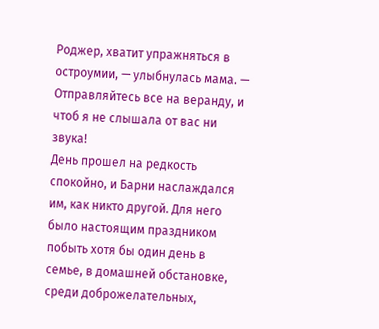Роджер, хватит упражняться в остроумии, — улыбнулась мама. — Отправляйтесь все на веранду, и чтоб я не слышала от вас ни звука!
День прошел на редкость спокойно, и Барни наслаждался им, как никто другой. Для него было настоящим праздником побыть хотя бы один день в семье, в домашней обстановке, среди доброжелательных,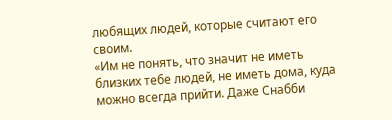любящих людей, которые считают его своим.
«Им не понять, что значит не иметь близких тебе людей, не иметь дома, куда можно всегда прийти. Даже Снабби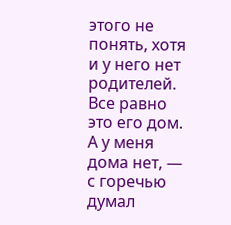этого не понять, хотя и у него нет родителей. Все равно это его дом. А у меня дома нет, — с горечью думал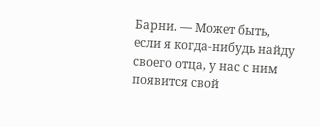Барни. — Может быть, если я когда-нибудь найду своего отца, у нас с ним появится свой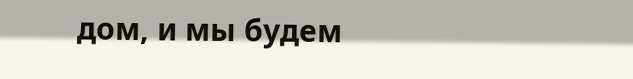дом, и мы будем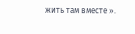жить там вместе ».